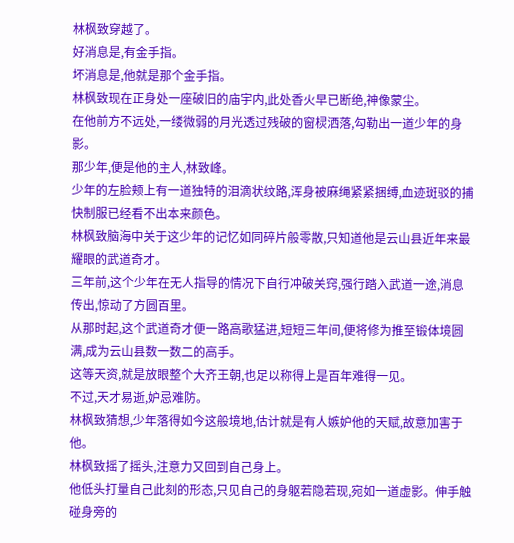林枫致穿越了。
好消息是,有金手指。
坏消息是,他就是那个金手指。
林枫致现在正身处一座破旧的庙宇内,此处香火早已断绝,神像蒙尘。
在他前方不远处,一缕微弱的月光透过残破的窗棂洒落,勾勒出一道少年的身影。
那少年,便是他的主人,林致峰。
少年的左脸颊上有一道独特的泪滴状纹路,浑身被麻绳紧紧捆缚,血迹斑驳的捕快制服已经看不出本来颜色。
林枫致脑海中关于这少年的记忆如同碎片般零散,只知道他是云山县近年来最耀眼的武道奇才。
三年前,这个少年在无人指导的情况下自行冲破关窍,强行踏入武道一途,消息传出,惊动了方圆百里。
从那时起,这个武道奇才便一路高歌猛进,短短三年间,便将修为推至锻体境圆满,成为云山县数一数二的高手。
这等天资,就是放眼整个大齐王朝,也足以称得上是百年难得一见。
不过,天才易逝,妒忌难防。
林枫致猜想,少年落得如今这般境地,估计就是有人嫉妒他的天赋,故意加害于他。
林枫致摇了摇头,注意力又回到自己身上。
他低头打量自己此刻的形态,只见自己的身躯若隐若现,宛如一道虚影。伸手触碰身旁的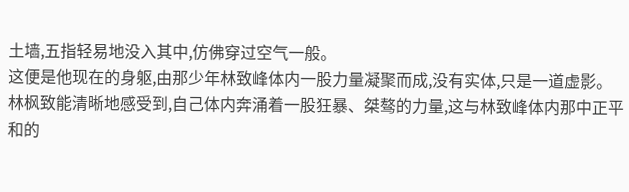土墙,五指轻易地没入其中,仿佛穿过空气一般。
这便是他现在的身躯,由那少年林致峰体内一股力量凝聚而成,没有实体,只是一道虚影。
林枫致能清晰地感受到,自己体内奔涌着一股狂暴、桀骜的力量,这与林致峰体内那中正平和的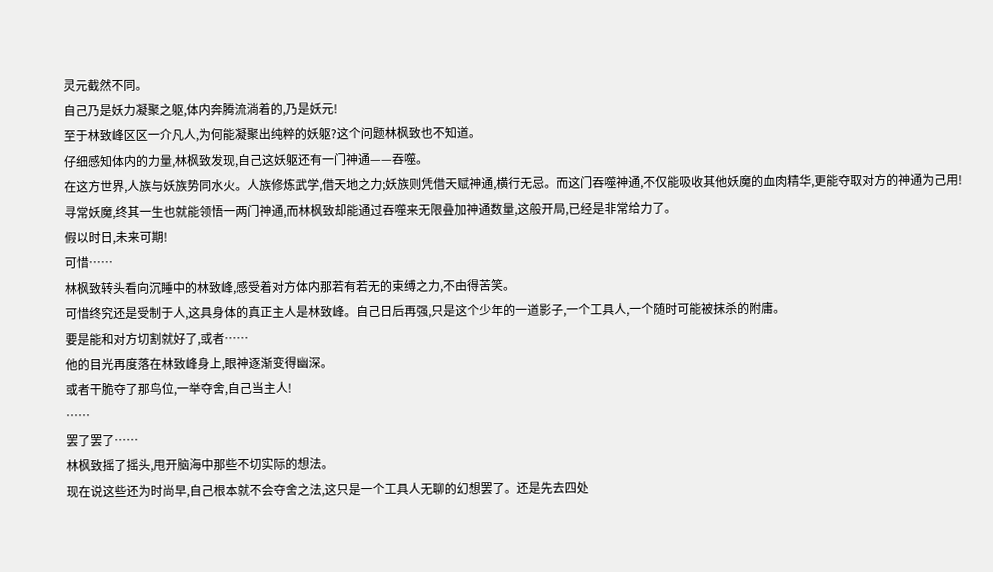灵元截然不同。
自己乃是妖力凝聚之躯,体内奔腾流淌着的,乃是妖元!
至于林致峰区区一介凡人,为何能凝聚出纯粹的妖躯?这个问题林枫致也不知道。
仔细感知体内的力量,林枫致发现,自己这妖躯还有一门神通——吞噬。
在这方世界,人族与妖族势同水火。人族修炼武学,借天地之力;妖族则凭借天赋神通,横行无忌。而这门吞噬神通,不仅能吸收其他妖魔的血肉精华,更能夺取对方的神通为己用!
寻常妖魔,终其一生也就能领悟一两门神通,而林枫致却能通过吞噬来无限叠加神通数量,这般开局,已经是非常给力了。
假以时日,未来可期!
可惜……
林枫致转头看向沉睡中的林致峰,感受着对方体内那若有若无的束缚之力,不由得苦笑。
可惜终究还是受制于人,这具身体的真正主人是林致峰。自己日后再强,只是这个少年的一道影子,一个工具人,一个随时可能被抹杀的附庸。
要是能和对方切割就好了,或者……
他的目光再度落在林致峰身上,眼神逐渐变得幽深。
或者干脆夺了那鸟位,一举夺舍,自己当主人!
……
罢了罢了……
林枫致摇了摇头,甩开脑海中那些不切实际的想法。
现在说这些还为时尚早,自己根本就不会夺舍之法,这只是一个工具人无聊的幻想罢了。还是先去四处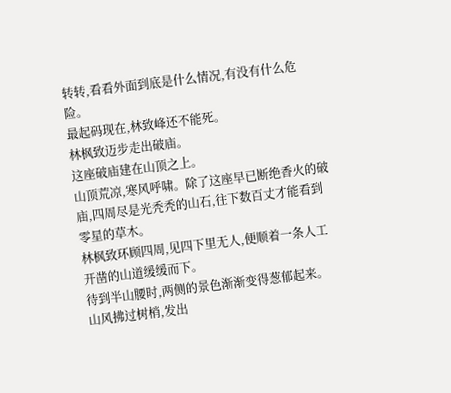转转,看看外面到底是什么情况,有没有什么危险。
最起码现在,林致峰还不能死。
林枫致迈步走出破庙。
这座破庙建在山顶之上。
山顶荒凉,寒风呼啸。除了这座早已断绝香火的破庙,四周尽是光秃秃的山石,往下数百丈才能看到零星的草木。
林枫致环顾四周,见四下里无人,便顺着一条人工开凿的山道缓缓而下。
待到半山腰时,两侧的景色渐渐变得葱郁起来。
山风拂过树梢,发出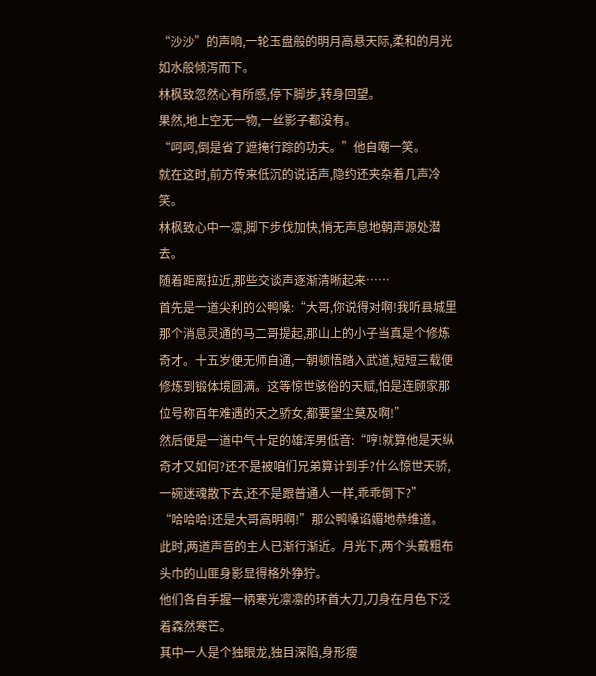“沙沙”的声响,一轮玉盘般的明月高悬天际,柔和的月光如水般倾泻而下。
林枫致忽然心有所感,停下脚步,转身回望。
果然,地上空无一物,一丝影子都没有。
“呵呵,倒是省了遮掩行踪的功夫。”他自嘲一笑。
就在这时,前方传来低沉的说话声,隐约还夹杂着几声冷笑。
林枫致心中一凛,脚下步伐加快,悄无声息地朝声源处潜去。
随着距离拉近,那些交谈声逐渐清晰起来……
首先是一道尖利的公鸭嗓:“大哥,你说得对啊!我听县城里那个消息灵通的马二哥提起,那山上的小子当真是个修炼奇才。十五岁便无师自通,一朝顿悟踏入武道,短短三载便修炼到锻体境圆满。这等惊世骇俗的天赋,怕是连顾家那位号称百年难遇的天之骄女,都要望尘莫及啊!”
然后便是一道中气十足的雄浑男低音:“哼!就算他是天纵奇才又如何?还不是被咱们兄弟算计到手?什么惊世天骄,一碗迷魂散下去,还不是跟普通人一样,乖乖倒下?”
“哈哈哈!还是大哥高明啊!”那公鸭嗓谄媚地恭维道。
此时,两道声音的主人已渐行渐近。月光下,两个头戴粗布头巾的山匪身影显得格外狰狞。
他们各自手握一柄寒光凛凛的环首大刀,刀身在月色下泛着森然寒芒。
其中一人是个独眼龙,独目深陷,身形瘦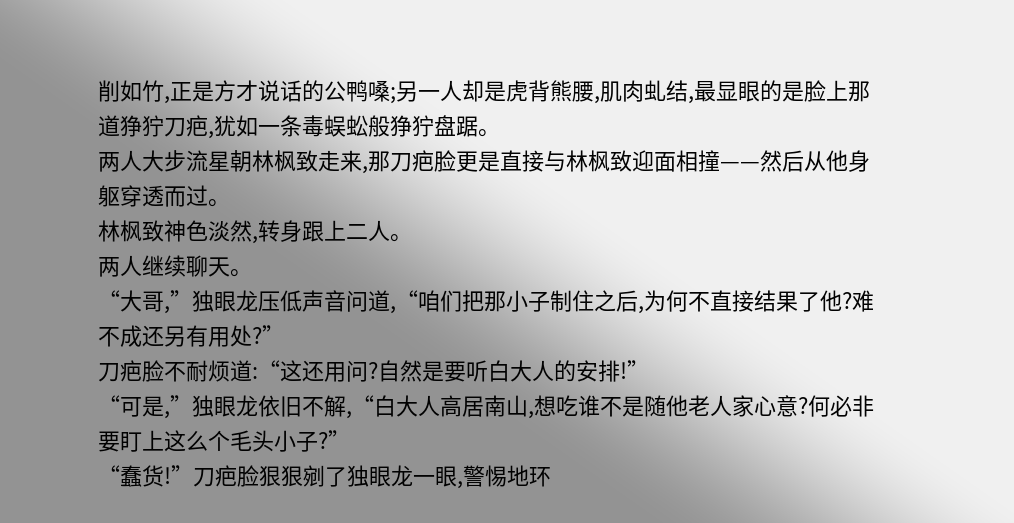削如竹,正是方才说话的公鸭嗓;另一人却是虎背熊腰,肌肉虬结,最显眼的是脸上那道狰狞刀疤,犹如一条毒蜈蚣般狰狞盘踞。
两人大步流星朝林枫致走来,那刀疤脸更是直接与林枫致迎面相撞——然后从他身躯穿透而过。
林枫致神色淡然,转身跟上二人。
两人继续聊天。
“大哥,”独眼龙压低声音问道,“咱们把那小子制住之后,为何不直接结果了他?难不成还另有用处?”
刀疤脸不耐烦道:“这还用问?自然是要听白大人的安排!”
“可是,”独眼龙依旧不解,“白大人高居南山,想吃谁不是随他老人家心意?何必非要盯上这么个毛头小子?”
“蠢货!”刀疤脸狠狠剜了独眼龙一眼,警惕地环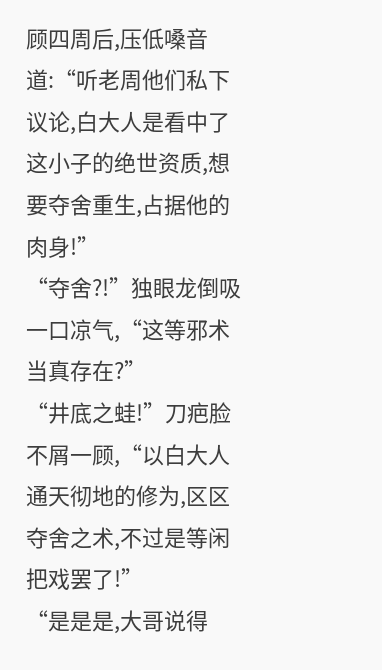顾四周后,压低嗓音道:“听老周他们私下议论,白大人是看中了这小子的绝世资质,想要夺舍重生,占据他的肉身!”
“夺舍?!”独眼龙倒吸一口凉气,“这等邪术当真存在?”
“井底之蛙!”刀疤脸不屑一顾,“以白大人通天彻地的修为,区区夺舍之术,不过是等闲把戏罢了!”
“是是是,大哥说得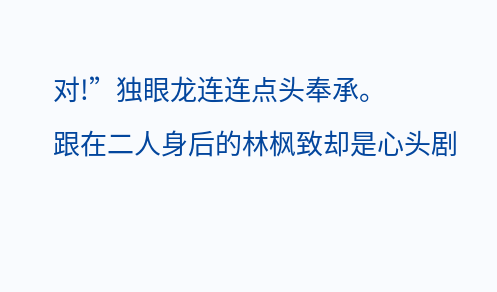对!”独眼龙连连点头奉承。
跟在二人身后的林枫致却是心头剧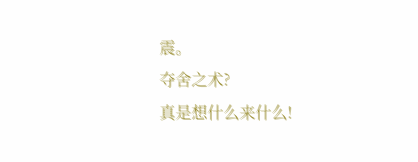震。
夺舍之术?
真是想什么来什么!